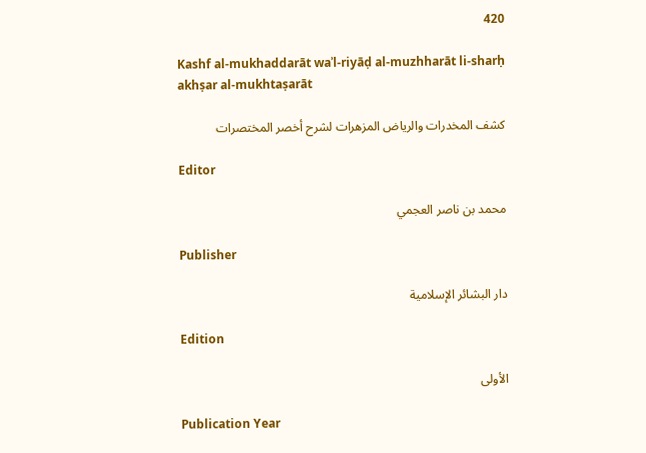420

Kashf al-mukhaddarāt waʾl-riyāḍ al-muzhharāt li-sharḥ akhṣar al-mukhtaṣarāt

كشف المخدرات والرياض المزهرات لشرح أخصر المختصرات

Editor

محمد بن ناصر العجمي

Publisher

دار البشائر الإسلامية

Edition

الأولى

Publication Year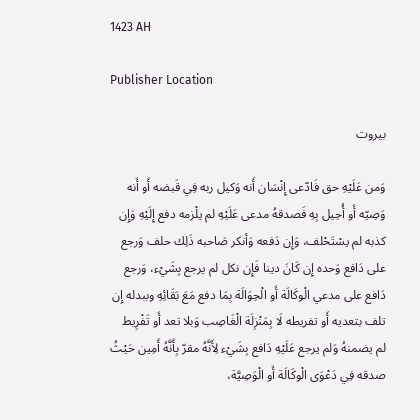1423 AH

Publisher Location

بيروت

وَمن عَلَيْهِ حق فَادّعى إِنْسَان أَنه وَكيل ربه فِي قَبضه أَو أَنه وَصِيّه أَو أُحِيل بِهِ فَصدقهُ مدعى عَلَيْهِ لم يلْزمه دفع إِلَيْهِ وَإِن كذبه لم يسْتَحْلف، وَإِن دَفعه وَأنكر صَاحبه ذَلِك حلف وَرجع على دَافع وَحده إِن كَانَ دينا فَإِن نكل لم يرجع بِشَيْء، وَرجع دَافع على مدعي الْوكَالَة أَو الْحِوَالَة بِمَا دفع مَعَ بَقَائِهِ وببدله إِن تلف بتعديه أَو تفريطه لَا بِمَنْزِلَة الْغَاصِب وَبلا تعد أَو تَفْرِيط لم يضمنهُ وَلم يرجع عَلَيْهِ دَافع بِشَيْء لِأَنَّهُ مقرّ بِأَنَّهُ أَمِين حَيْثُ صدقه فِي دَعْوَى الْوكَالَة أَو الْوَصِيَّة،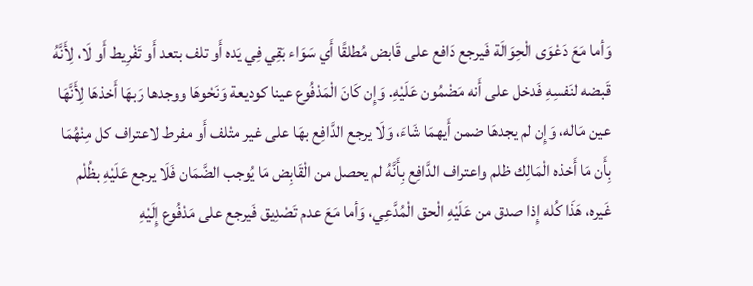وَأما مَعَ دَعْوَى الْحِوَالَة فَيرجع دَافع على قَابض مُطلقًا أَي سَوَاء بَقِي فِي يَده أَو تلف بتعد أَو تَفْرِيط أَو لَا، لِأَنَّهُ قَبضه لنَفسِهِ فَدخل على أَنه مَضْمُون عَلَيْهِ. وَإِن كَانَ الْمَدْفُوع عينا كوديعة وَنَحْوهَا ووجدها رَبهَا أَخذهَا لِأَنَّهَا عين مَاله، وَإِن لم يجدهَا ضمن أَيهمَا شَاءَ، وَلَا يرجع الدَّافِع بهَا على غير متْلف أَو مفرط لاعتراف كل مِنْهُمَا بِأَن مَا أَخذه الْمَالِك ظلم واعتراف الدَّافِع بِأَنَّهُ لم يحصل من الْقَابِض مَا يُوجب الضَّمَان فَلَا يرجع عَلَيْهِ بظُلْم غَيره، هَذَا كُله إِذا صدق من عَلَيْهِ الْحق الْمُدَّعِي، وَأما مَعَ عدم تَصْدِيق فَيرجع على مَدْفُوع إِلَيْهِ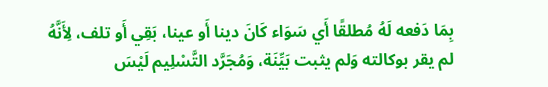بِمَا دَفعه لَهُ مُطلقًا أَي سَوَاء كَانَ دينا أَو عينا، بَقِي أَو تلف، لِأَنَّهُ لم يقر بوكالته وَلم يثبت بَيِّنَة، وَمُجَرَّد التَّسْلِيم لَيْسَ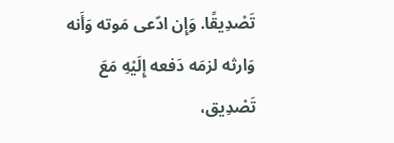تَصْدِيقًا. وَإِن ادّعى مَوته وَأَنه وَارثه لزمَه دَفعه إِلَيْهِ مَعَ تَصْدِيق،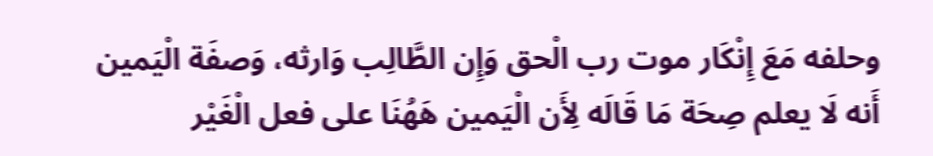وحلفه مَعَ إِنْكَار موت رب الْحق وَإِن الطَّالِب وَارثه، وَصفَة الْيَمين أَنه لَا يعلم صِحَة مَا قَالَه لِأَن الْيَمين هَهُنَا على فعل الْغَيْر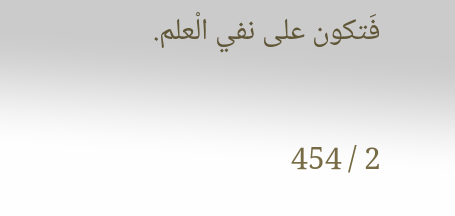فَتكون على نفي الْعلم.

2 / 454